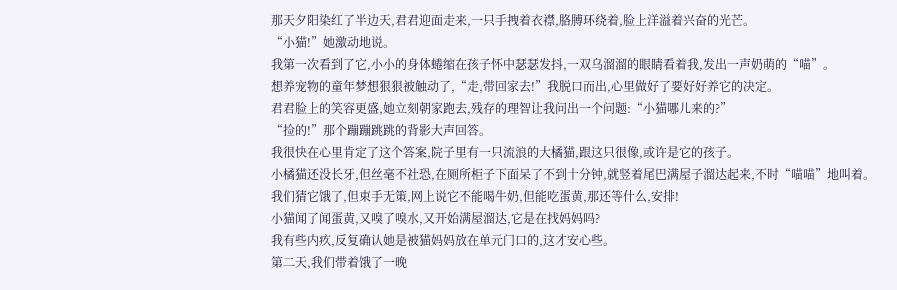那天夕阳染红了半边天,君君迎面走来,一只手拽着衣襟,胳膊环绕着,脸上洋溢着兴奋的光芒。
“小猫!”她激动地说。
我第一次看到了它,小小的身体蜷缩在孩子怀中瑟瑟发抖,一双乌溜溜的眼睛看着我,发出一声奶萌的“喵”。
想养宠物的童年梦想狠狠被触动了,“走,带回家去!”我脱口而出,心里做好了要好好养它的决定。
君君脸上的笑容更盛,她立刻朝家跑去,残存的理智让我问出一个问题:“小猫哪儿来的?”
“捡的!”那个蹦蹦跳跳的背影大声回答。
我很快在心里肯定了这个答案,院子里有一只流浪的大橘猫,跟这只很像,或许是它的孩子。
小橘猫还没长牙,但丝毫不社恐,在厕所柜子下面呆了不到十分钟,就竖着尾巴满屋子溜达起来,不时“喵喵”地叫着。
我们猜它饿了,但束手无策,网上说它不能喝牛奶,但能吃蛋黄,那还等什么,安排!
小猫闻了闻蛋黄,又嗅了嗅水,又开始满屋溜达,它是在找妈妈吗?
我有些内疚,反复确认她是被猫妈妈放在单元门口的,这才安心些。
第二天,我们带着饿了一晚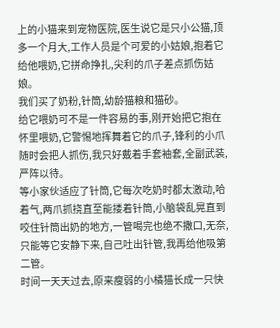上的小猫来到宠物医院,医生说它是只小公猫,顶多一个月大,工作人员是个可爱的小姑娘,抱着它给他喂奶,它拼命挣扎,尖利的爪子差点抓伤姑娘。
我们买了奶粉,针筒,幼龄猫粮和猫砂。
给它喂奶可不是一件容易的事,刚开始把它抱在怀里喂奶,它警惕地挥舞着它的爪子,锋利的小爪随时会把人抓伤,我只好戴着手套袖套,全副武装,严阵以待。
等小家伙适应了针筒,它每次吃奶时都太激动,哈着气,两爪抓挠直至能搂着针筒,小脑袋乱晃直到咬住针筒出奶的地方,一管喝完也绝不撒口,无奈,只能等它安静下来,自己吐出针管,我再给他吸第二管。
时间一天天过去,原来瘦弱的小橘猫长成一只快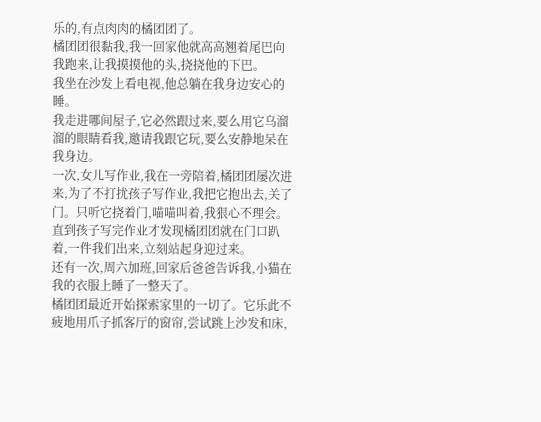乐的,有点肉肉的橘团团了。
橘团团很黏我,我一回家他就高高翘着尾巴向我跑来,让我摸摸他的头,挠挠他的下巴。
我坐在沙发上看电视,他总躺在我身边安心的睡。
我走进哪间屋子,它必然跟过来,要么用它乌溜溜的眼睛看我,邀请我跟它玩,要么安静地呆在我身边。
一次,女儿写作业,我在一旁陪着,橘团团屡次进来,为了不打扰孩子写作业,我把它抱出去,关了门。只听它挠着门,喵喵叫着,我狠心不理会。直到孩子写完作业才发现橘团团就在门口趴着,一件我们出来,立刻站起身迎过来。
还有一次,周六加班,回家后爸爸告诉我,小猫在我的衣服上睡了一整天了。
橘团团最近开始探索家里的一切了。它乐此不疲地用爪子抓客厅的窗帘,尝试跳上沙发和床,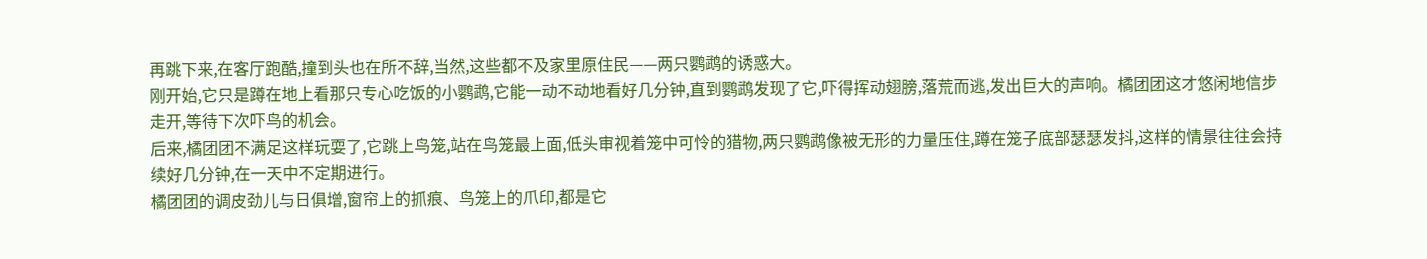再跳下来,在客厅跑酷,撞到头也在所不辞,当然,这些都不及家里原住民——两只鹦鹉的诱惑大。
刚开始,它只是蹲在地上看那只专心吃饭的小鹦鹉,它能一动不动地看好几分钟,直到鹦鹉发现了它,吓得挥动翅膀,落荒而逃,发出巨大的声响。橘团团这才悠闲地信步走开,等待下次吓鸟的机会。
后来,橘团团不满足这样玩耍了,它跳上鸟笼,站在鸟笼最上面,低头审视着笼中可怜的猎物,两只鹦鹉像被无形的力量压住,蹲在笼子底部瑟瑟发抖,这样的情景往往会持续好几分钟,在一天中不定期进行。
橘团团的调皮劲儿与日俱增,窗帘上的抓痕、鸟笼上的爪印,都是它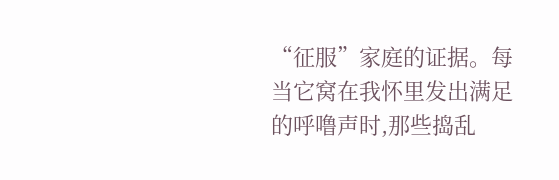“征服”家庭的证据。每当它窝在我怀里发出满足的呼噜声时,那些捣乱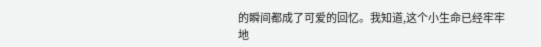的瞬间都成了可爱的回忆。我知道,这个小生命已经牢牢地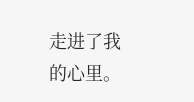走进了我的心里。